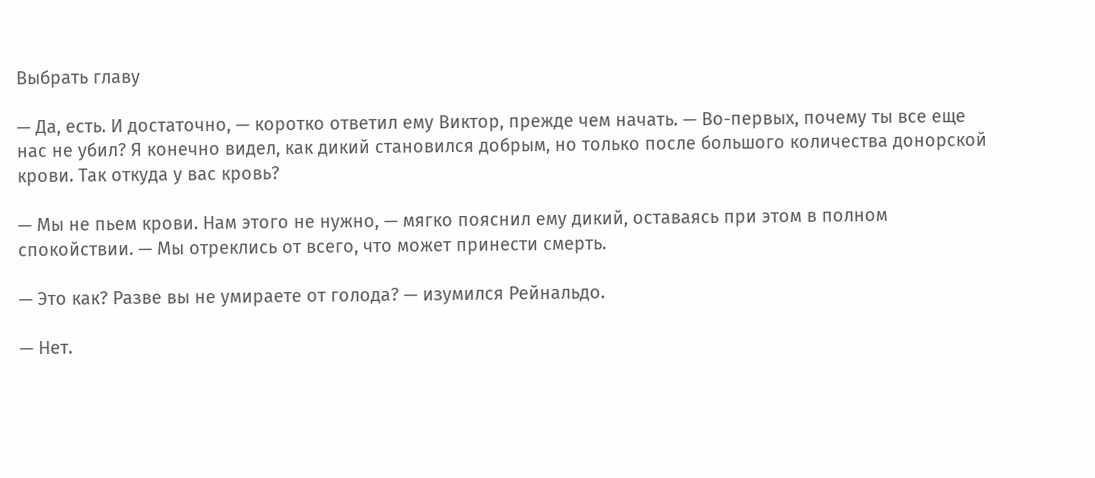Выбрать главу

— Да, есть. И достаточно, — коротко ответил ему Виктор, прежде чем начать. — Во-первых, почему ты все еще нас не убил? Я конечно видел, как дикий становился добрым, но только после большого количества донорской крови. Так откуда у вас кровь?

— Мы не пьем крови. Нам этого не нужно, — мягко пояснил ему дикий, оставаясь при этом в полном спокойствии. — Мы отреклись от всего, что может принести смерть.

— Это как? Разве вы не умираете от голода? — изумился Рейнальдо.

— Нет.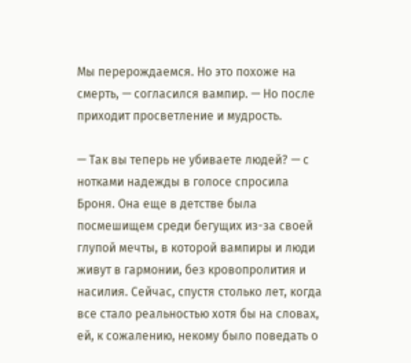Мы перерождаемся. Но это похоже на смерть, — согласился вампир. — Но после приходит просветление и мудрость.

— Так вы теперь не убиваете людей? — с нотками надежды в голосе спросила Броня. Она еще в детстве была посмешищем среди бегущих из-за своей глупой мечты, в которой вампиры и люди живут в гармонии, без кровопролития и насилия. Сейчас, спустя столько лет, когда все стало реальностью хотя бы на словах, ей, к сожалению, некому было поведать о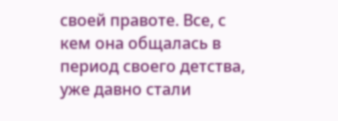своей правоте. Все, с кем она общалась в период своего детства, уже давно стали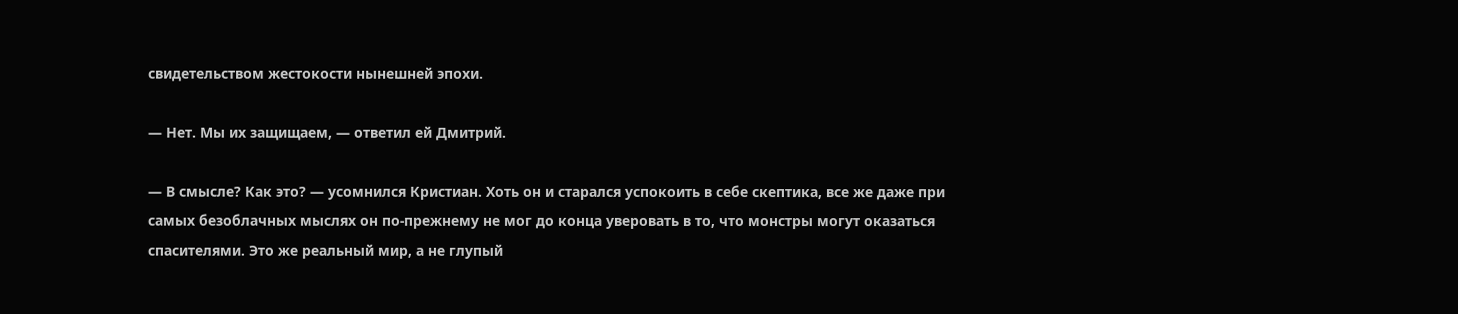свидетельством жестокости нынешней эпохи.

— Нет. Мы их защищаем, — ответил ей Дмитрий.

— В смысле? Как это? — усомнился Кристиан. Хоть он и старался успокоить в себе скептика, все же даже при самых безоблачных мыслях он по-прежнему не мог до конца уверовать в то, что монстры могут оказаться спасителями. Это же реальный мир, а не глупый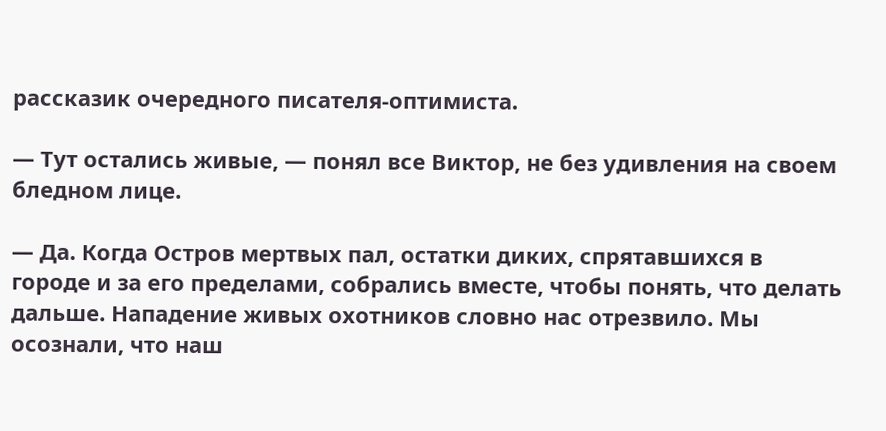рассказик очередного писателя-оптимиста.

— Тут остались живые, — понял все Виктор, не без удивления на своем бледном лице.

— Да. Когда Остров мертвых пал, остатки диких, спрятавшихся в городе и за его пределами, собрались вместе, чтобы понять, что делать дальше. Нападение живых охотников словно нас отрезвило. Мы осознали, что наш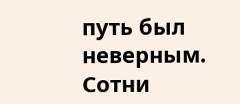путь был неверным. Сотни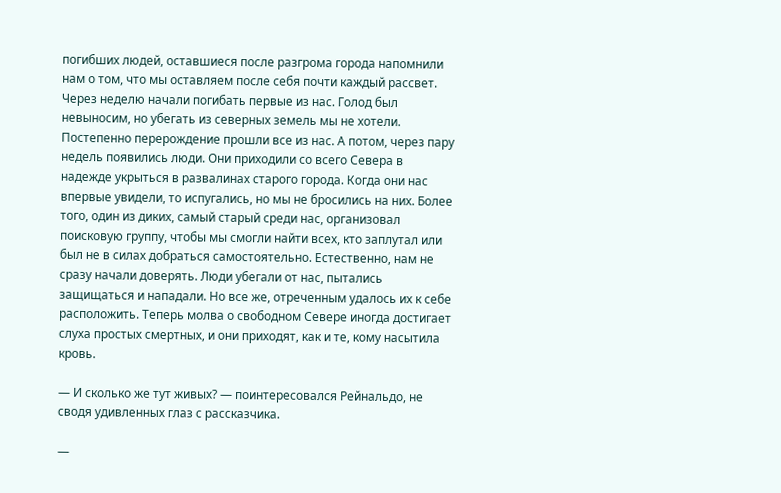погибших людей, оставшиеся после разгрома города напомнили нам о том, что мы оставляем после себя почти каждый рассвет. Через неделю начали погибать первые из нас. Голод был невыносим, но убегать из северных земель мы не хотели. Постепенно перерождение прошли все из нас. А потом, через пару недель появились люди. Они приходили со всего Севера в надежде укрыться в развалинах старого города. Когда они нас впервые увидели, то испугались, но мы не бросились на них. Более того, один из диких, самый старый среди нас, организовал поисковую группу, чтобы мы смогли найти всех, кто заплутал или был не в силах добраться самостоятельно. Естественно, нам не сразу начали доверять. Люди убегали от нас, пытались защищаться и нападали. Но все же, отреченным удалось их к себе расположить. Теперь молва о свободном Севере иногда достигает слуха простых смертных, и они приходят, как и те, кому насытила кровь.

— И сколько же тут живых? — поинтересовался Рейнальдо, не сводя удивленных глаз с рассказчика.

—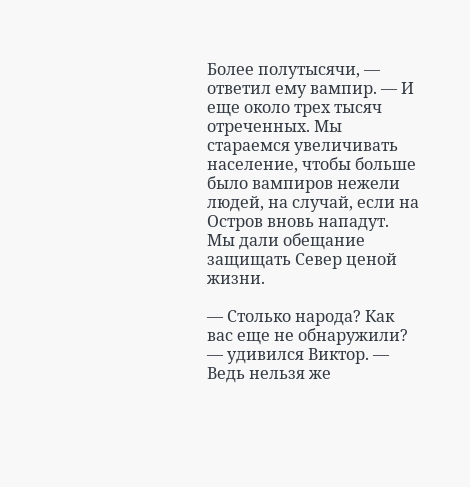Более полутысячи, — ответил ему вампир. — И еще около трех тысяч отреченных. Мы стараемся увеличивать население, чтобы больше было вампиров нежели людей, на случай, если на Остров вновь нападут. Мы дали обещание защищать Север ценой жизни.

— Столько народа? Как вас еще не обнаружили? — удивился Виктор. — Ведь нельзя же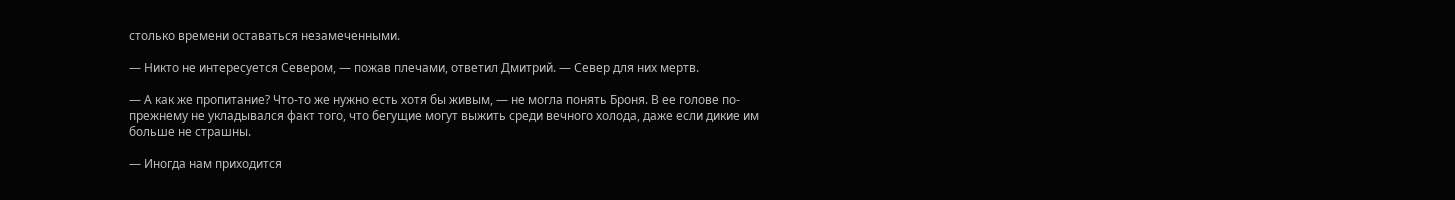столько времени оставаться незамеченными.

— Никто не интересуется Севером, — пожав плечами, ответил Дмитрий. — Север для них мертв.

— А как же пропитание? Что-то же нужно есть хотя бы живым, — не могла понять Броня. В ее голове по-прежнему не укладывался факт того, что бегущие могут выжить среди вечного холода, даже если дикие им больше не страшны.

— Иногда нам приходится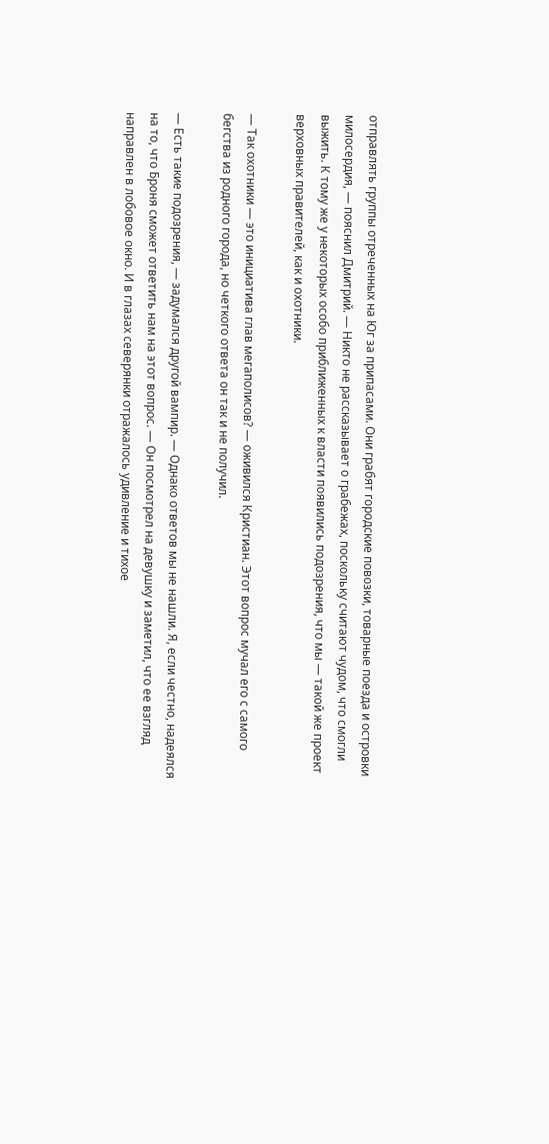отправлять группы отреченных на Юг за припасами. Они грабят городские повозки, товарные поезда и островки милосердия, — пояснил Дмитрий. — Никто не рассказывает о грабежах, поскольку считают чудом, что смогли выжить. К тому же у некоторых особо приближенных к власти появились подозрения, что мы — такой же проект верховных правителей, как и охотники.

— Так охотники — это инициатива глав мегаполисов? — оживился Кристиан. Этот вопрос мучал его с самого бегства из родного города, но четкого ответа он так и не получил.

— Есть такие подозрения, — задумался другой вампир. — Однако ответов мы не нашли. Я, если честно, надеялся на то, что Броня сможет ответить нам на этот вопрос. — Он посмотрел на девушку и заметил, что ее взгляд направлен в лобовое окно. И в глазах северянки отражалось удивление и тихое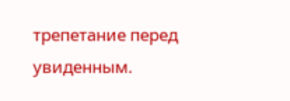трепетание перед увиденным.